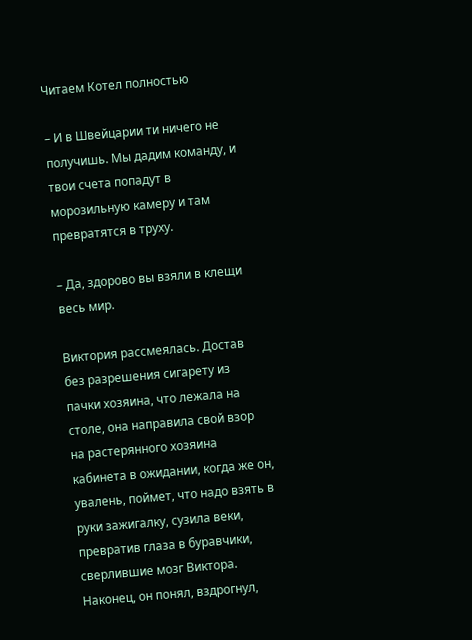Читаем Котел полностью

– И в Швейцарии ти ничего не получишь. Мы дадим команду, и твои счета попадут в морозильную камеру и там превратятся в труху.

– Да, здорово вы взяли в клещи весь мир.

Виктория рассмеялась. Достав без разрешения сигарету из пачки хозяина, что лежала на столе, она направила свой взор на растерянного хозяина кабинета в ожидании, когда же он, увалень, поймет, что надо взять в руки зажигалку, сузила веки, превратив глаза в буравчики, сверлившие мозг Виктора. Наконец, он понял, вздрогнул,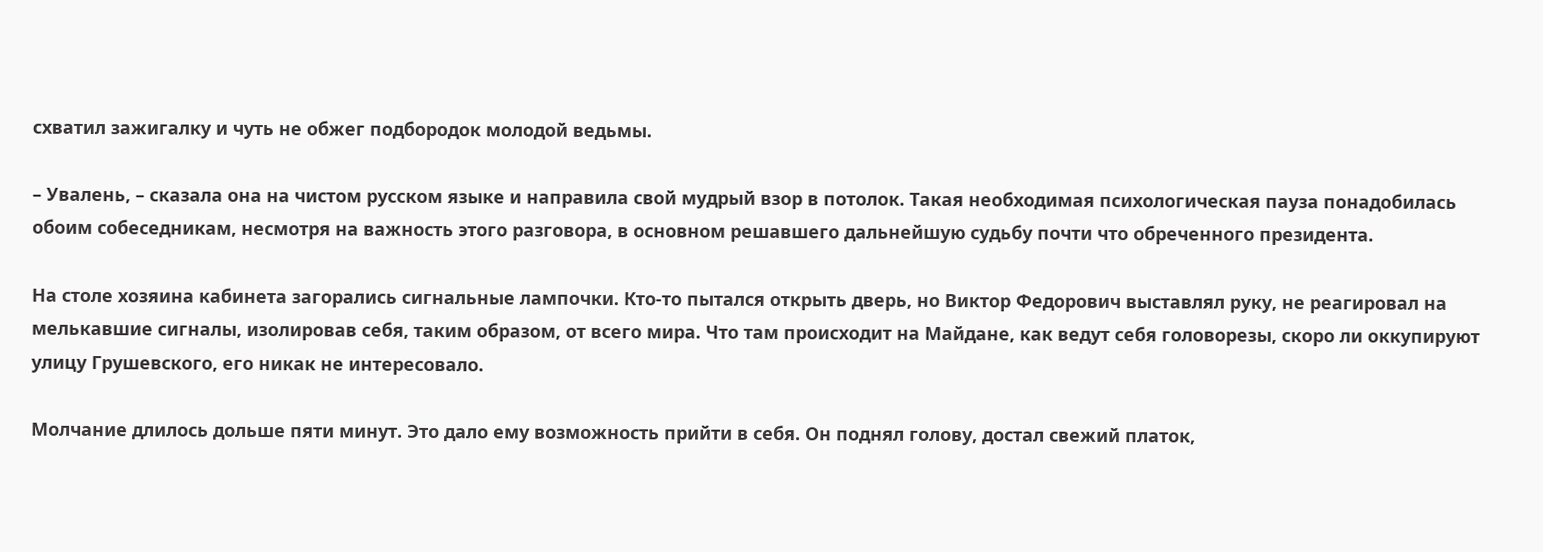схватил зажигалку и чуть не обжег подбородок молодой ведьмы.

– Увалень, – сказала она на чистом русском языке и направила свой мудрый взор в потолок. Такая необходимая психологическая пауза понадобилась обоим собеседникам, несмотря на важность этого разговора, в основном решавшего дальнейшую судьбу почти что обреченного президента.

На столе хозяина кабинета загорались сигнальные лампочки. Кто-то пытался открыть дверь, но Виктор Федорович выставлял руку, не реагировал на мелькавшие сигналы, изолировав себя, таким образом, от всего мира. Что там происходит на Майдане, как ведут себя головорезы, скоро ли оккупируют улицу Грушевского, его никак не интересовало.

Молчание длилось дольше пяти минут. Это дало ему возможность прийти в себя. Он поднял голову, достал свежий платок,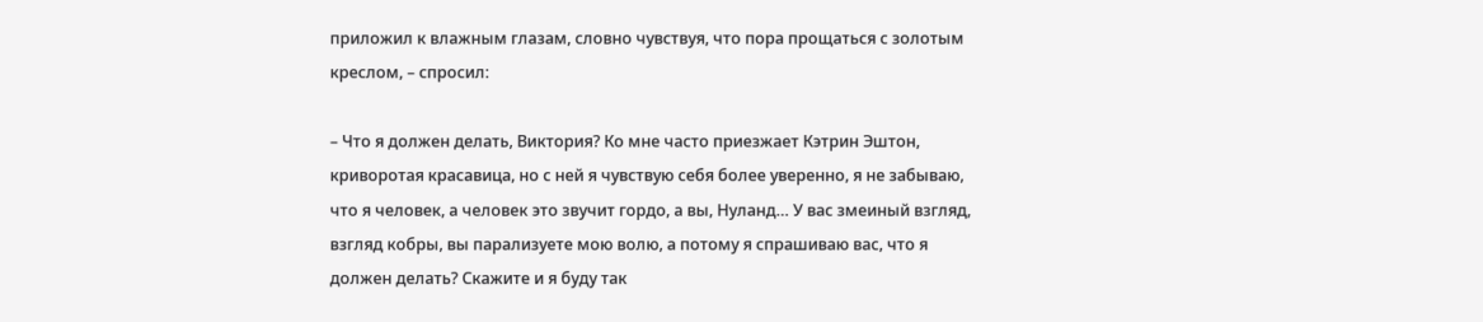приложил к влажным глазам, словно чувствуя, что пора прощаться с золотым креслом, – спросил:

– Что я должен делать, Виктория? Ко мне часто приезжает Кэтрин Эштон, криворотая красавица, но с ней я чувствую себя более уверенно, я не забываю, что я человек, а человек это звучит гордо, а вы, Нуланд… У вас змеиный взгляд, взгляд кобры, вы парализуете мою волю, а потому я спрашиваю вас, что я должен делать? Скажите и я буду так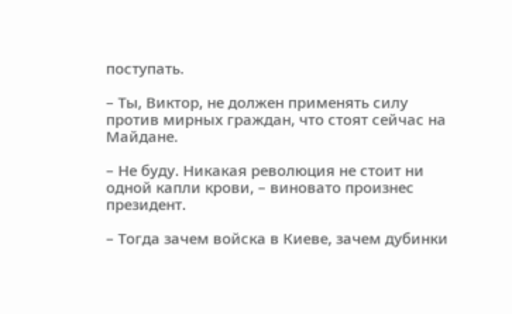поступать.

– Ты, Виктор, не должен применять силу против мирных граждан, что стоят сейчас на Майдане.

– Не буду. Никакая революция не стоит ни одной капли крови, – виновато произнес президент.

– Тогда зачем войска в Киеве, зачем дубинки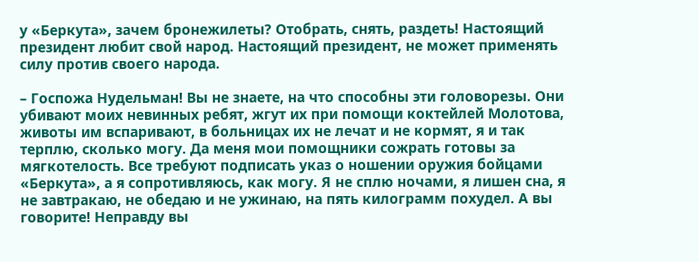у «Беркута», зачем бронежилеты? Отобрать, снять, раздеть! Настоящий президент любит свой народ. Настоящий президент, не может применять силу против своего народа.

– Госпожа Нудельман! Вы не знаете, на что способны эти головорезы. Они убивают моих невинных ребят, жгут их при помощи коктейлей Молотова, животы им вспаривают, в больницах их не лечат и не кормят, я и так терплю, сколько могу. Да меня мои помощники сожрать готовы за мягкотелость. Все требуют подписать указ о ношении оружия бойцами «Беркута», а я сопротивляюсь, как могу. Я не сплю ночами, я лишен сна, я не завтракаю, не обедаю и не ужинаю, на пять килограмм похудел. А вы говорите! Неправду вы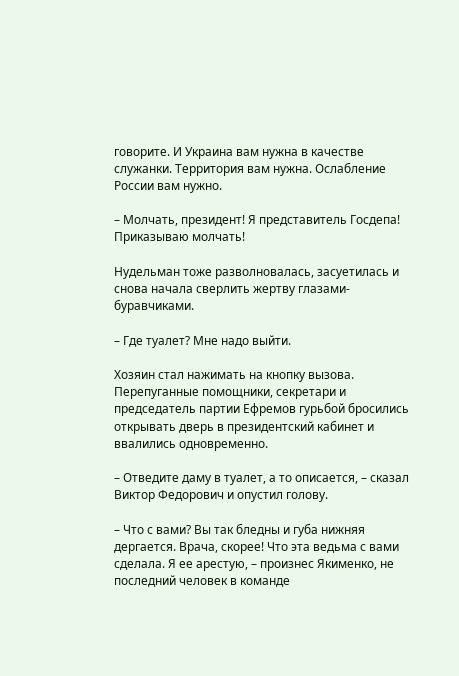говорите. И Украина вам нужна в качестве служанки. Территория вам нужна. Ослабление России вам нужно.

– Молчать, президент! Я представитель Госдепа! Приказываю молчать!

Нудельман тоже разволновалась, засуетилась и снова начала сверлить жертву глазами-буравчиками.

– Где туалет? Мне надо выйти.

Хозяин стал нажимать на кнопку вызова. Перепуганные помощники, секретари и председатель партии Ефремов гурьбой бросились открывать дверь в президентский кабинет и ввалились одновременно.

– Отведите даму в туалет, а то описается, – сказал Виктор Федорович и опустил голову.

– Что с вами? Вы так бледны и губа нижняя дергается. Врача, скорее! Что эта ведьма с вами сделала. Я ее арестую, – произнес Якименко, не последний человек в команде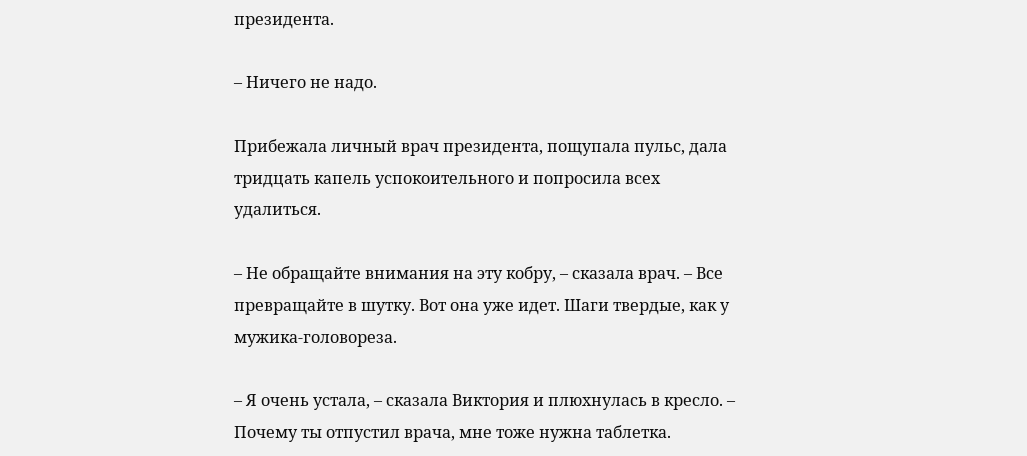президента.

– Ничего не надо.

Прибежала личный врач президента, пощупала пульс, дала тридцать капель успокоительного и попросила всех удалиться.

– Не обращайте внимания на эту кобру, – сказала врач. – Все превращайте в шутку. Вот она уже идет. Шаги твердые, как у мужика-головореза.

– Я очень устала, – сказала Виктория и плюхнулась в кресло. – Почему ты отпустил врача, мне тоже нужна таблетка.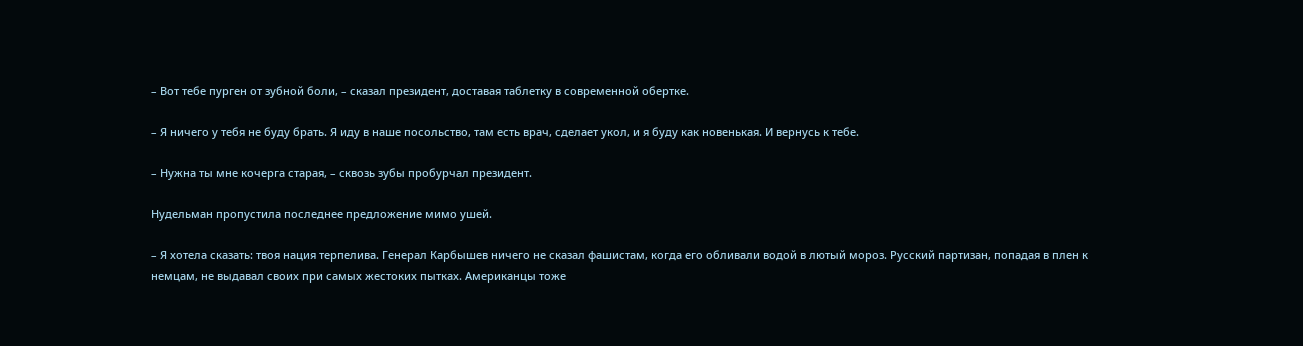– Вот тебе пурген от зубной боли, – сказал президент, доставая таблетку в современной обертке.

– Я ничего у тебя не буду брать. Я иду в наше посольство, там есть врач, сделает укол, и я буду как новенькая. И вернусь к тебе.

– Нужна ты мне кочерга старая, – сквозь зубы пробурчал президент.

Нудельман пропустила последнее предложение мимо ушей.

– Я хотела сказать: твоя нация терпелива. Генерал Карбышев ничего не сказал фашистам, когда его обливали водой в лютый мороз. Русский партизан, попадая в плен к немцам, не выдавал своих при самых жестоких пытках. Американцы тоже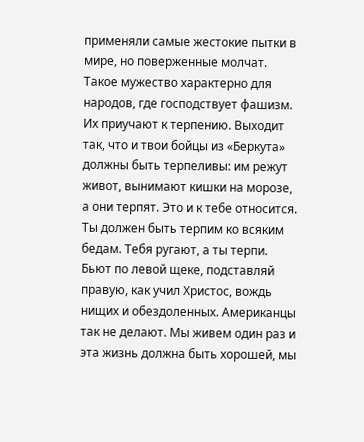применяли самые жестокие пытки в мире, но поверженные молчат. Такое мужество характерно для народов, где господствует фашизм. Их приучают к терпению. Выходит так, что и твои бойцы из «Беркута» должны быть терпеливы: им режут живот, вынимают кишки на морозе, а они терпят. Это и к тебе относится. Ты должен быть терпим ко всяким бедам. Тебя ругают, а ты терпи. Бьют по левой щеке, подставляй правую, как учил Христос, вождь нищих и обездоленных. Американцы так не делают. Мы живем один раз и эта жизнь должна быть хорошей, мы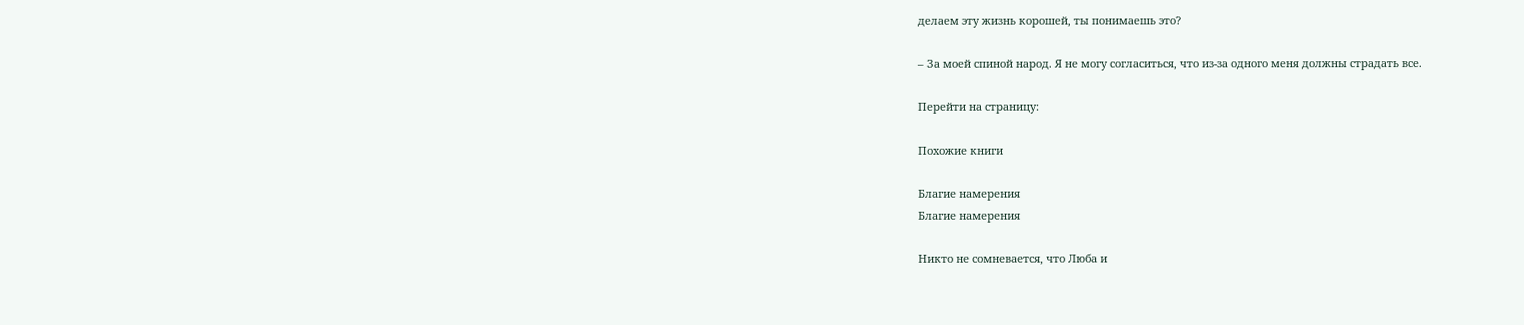делаем эту жизнь корошей, ты понимаешь это?

– За моей спиной народ. Я не могу согласиться, что из-за одного меня должны страдать все.

Перейти на страницу:

Похожие книги

Благие намерения
Благие намерения

Никто не сомневается, что Люба и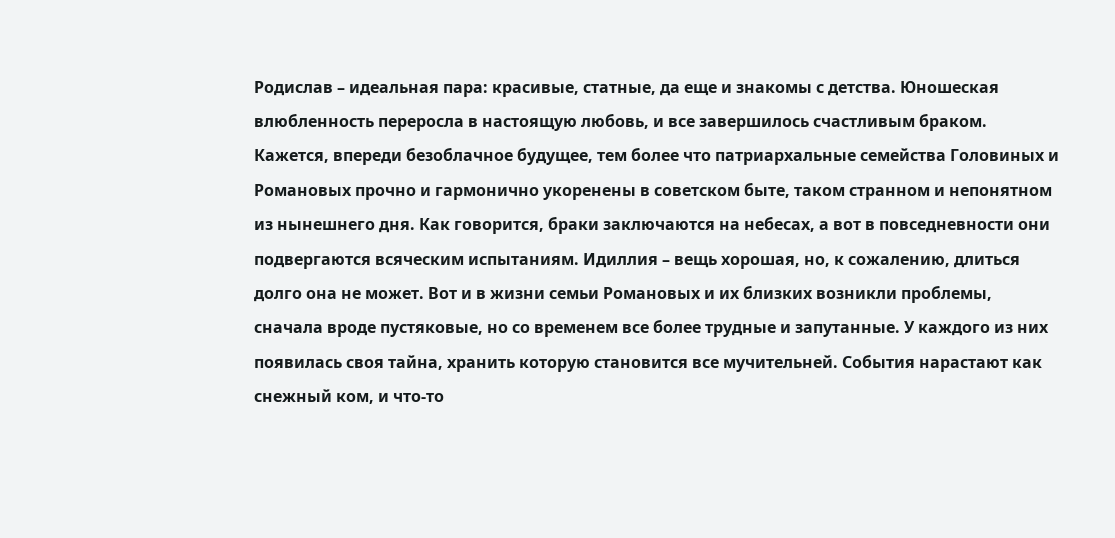Родислав – идеальная пара: красивые, статные, да еще и знакомы с детства. Юношеская влюбленность переросла в настоящую любовь, и все завершилось счастливым браком. Кажется, впереди безоблачное будущее, тем более что патриархальные семейства Головиных и Романовых прочно и гармонично укоренены в советском быте, таком странном и непонятном из нынешнего дня. Как говорится, браки заключаются на небесах, а вот в повседневности они подвергаются всяческим испытаниям. Идиллия – вещь хорошая, но, к сожалению, длиться долго она не может. Вот и в жизни семьи Романовых и их близких возникли проблемы, сначала вроде пустяковые, но со временем все более трудные и запутанные. У каждого из них появилась своя тайна, хранить которую становится все мучительней. События нарастают как снежный ком, и что-то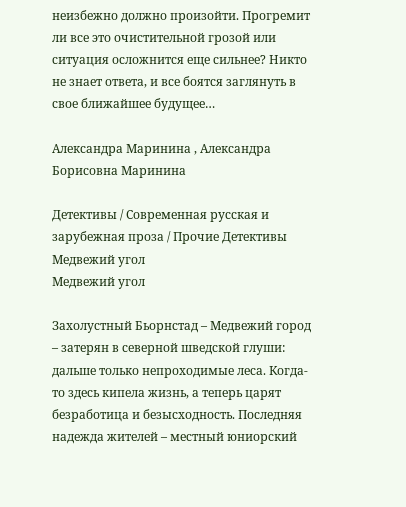неизбежно должно произойти. Прогремит ли все это очистительной грозой или ситуация осложнится еще сильнее? Никто не знает ответа, и все боятся заглянуть в свое ближайшее будущее…

Александра Маринина , Александра Борисовна Маринина

Детективы / Современная русская и зарубежная проза / Прочие Детективы
Медвежий угол
Медвежий угол

Захолустный Бьорнстад – Медвежий город – затерян в северной шведской глуши: дальше только непроходимые леса. Когда-то здесь кипела жизнь, а теперь царят безработица и безысходность. Последняя надежда жителей – местный юниорский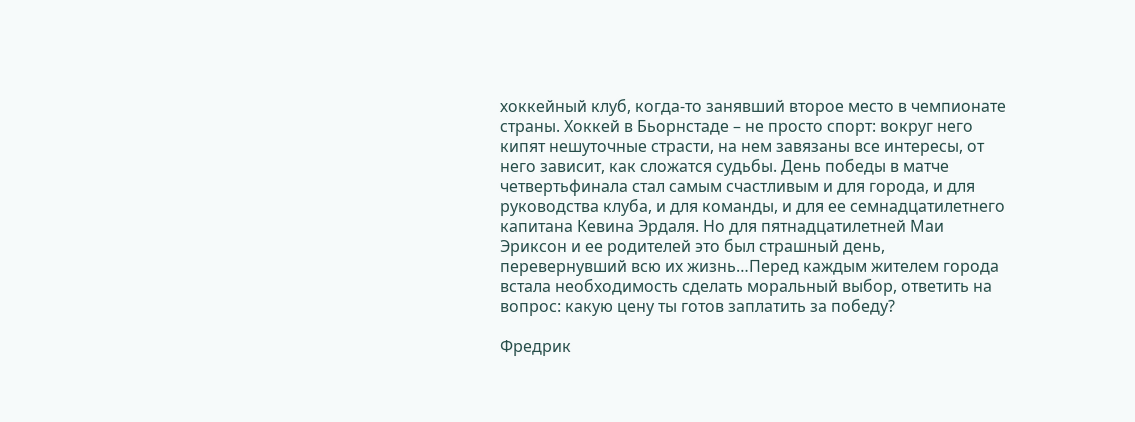хоккейный клуб, когда-то занявший второе место в чемпионате страны. Хоккей в Бьорнстаде – не просто спорт: вокруг него кипят нешуточные страсти, на нем завязаны все интересы, от него зависит, как сложатся судьбы. День победы в матче четвертьфинала стал самым счастливым и для города, и для руководства клуба, и для команды, и для ее семнадцатилетнего капитана Кевина Эрдаля. Но для пятнадцатилетней Маи Эриксон и ее родителей это был страшный день, перевернувший всю их жизнь…Перед каждым жителем города встала необходимость сделать моральный выбор, ответить на вопрос: какую цену ты готов заплатить за победу?

Фредрик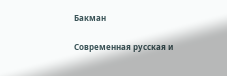Бакман

Современная русская и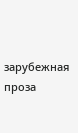зарубежная проза